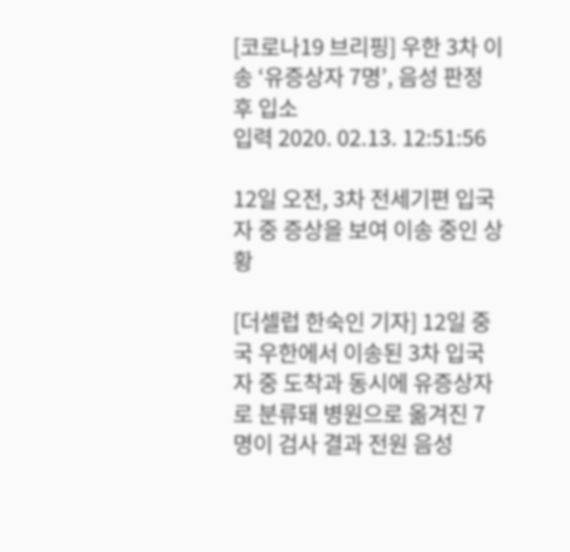[코로나19 브리핑] 우한 3차 이송 ‘유증상자 7명’, 음성 판정 후 입소
입력 2020. 02.13. 12:51:56

12일 오전, 3차 전세기편 입국자 중 증상을 보여 이송 중인 상황

[더셀럽 한숙인 기자] 12일 중국 우한에서 이송된 3차 입국자 중 도착과 동시에 유증상자로 분류돼 병원으로 옮겨진 7명이 검사 결과 전원 음성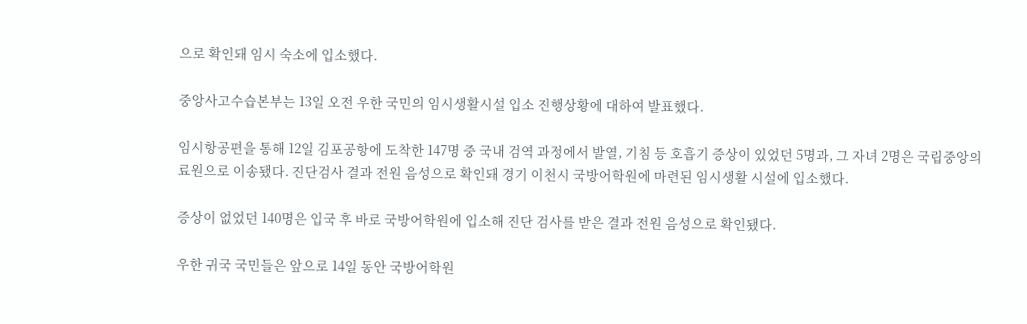으로 확인돼 임시 숙소에 입소했다.

중앙사고수습본부는 13일 오전 우한 국민의 임시생활시설 입소 진행상황에 대하여 발표했다.

임시항공편을 통해 12일 김포공항에 도착한 147명 중 국내 검역 과정에서 발열, 기침 등 호흡기 증상이 있었던 5명과, 그 자녀 2명은 국립중앙의료원으로 이송됐다. 진단검사 결과 전원 음성으로 확인돼 경기 이천시 국방어학원에 마련된 임시생활 시설에 입소했다.

증상이 없었던 140명은 입국 후 바로 국방어학원에 입소해 진단 검사를 받은 결과 전원 음성으로 확인됐다.

우한 귀국 국민들은 앞으로 14일 동안 국방어학원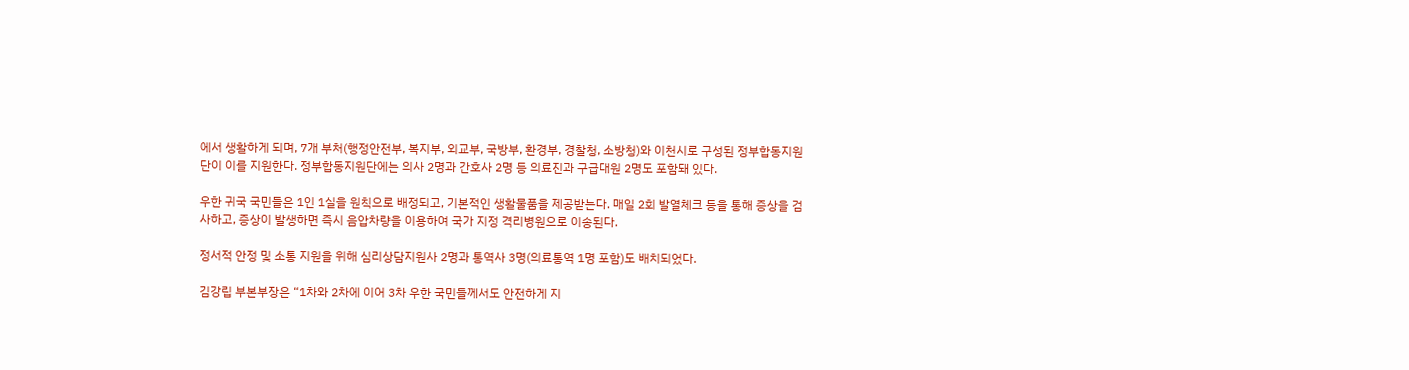에서 생활하게 되며, 7개 부처(행정안전부, 복지부, 외교부, 국방부, 환경부, 경찰청, 소방청)와 이천시로 구성된 정부합동지원단이 이를 지원한다. 정부합동지원단에는 의사 2명과 간호사 2명 등 의료진과 구급대원 2명도 포함돼 있다.

우한 귀국 국민들은 1인 1실을 원칙으로 배정되고, 기본적인 생활물품을 제공받는다. 매일 2회 발열체크 등을 통해 증상을 검사하고, 증상이 발생하면 즉시 음압차량을 이용하여 국가 지정 격리병원으로 이송된다.

정서적 안정 및 소통 지원을 위해 심리상담지원사 2명과 통역사 3명(의료통역 1명 포함)도 배치되었다.

김강립 부본부장은 “1차와 2차에 이어 3차 우한 국민들께서도 안전하게 지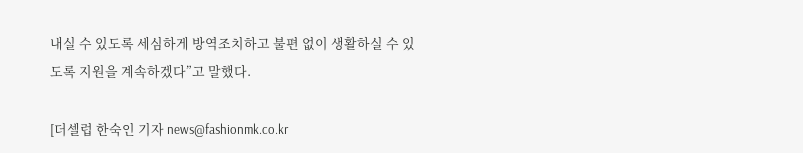내실 수 있도록 세심하게 방역조치하고 불편 없이 생활하실 수 있도록 지원을 계속하겠다”고 말했다.

[더셀럽 한숙인 기자 news@fashionmk.co.kr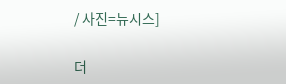/ 사진=뉴시스]

더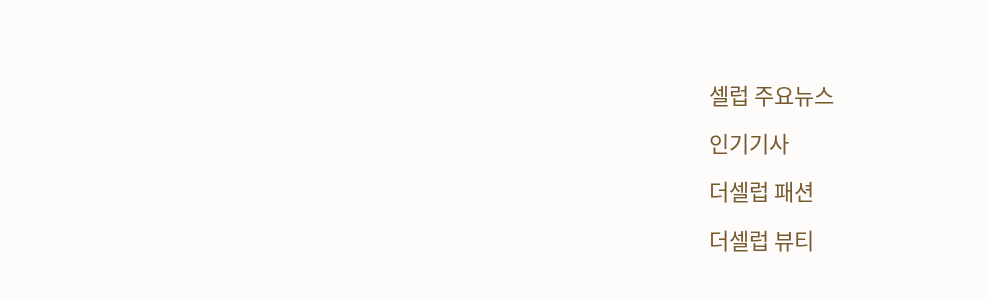셀럽 주요뉴스

인기기사

더셀럽 패션

더셀럽 뷰티